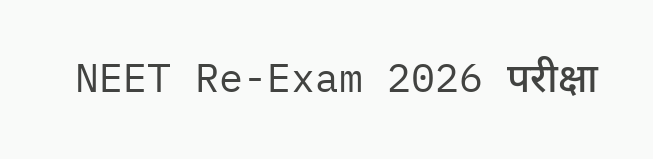NEET Re-Exam 2026 परीक्षा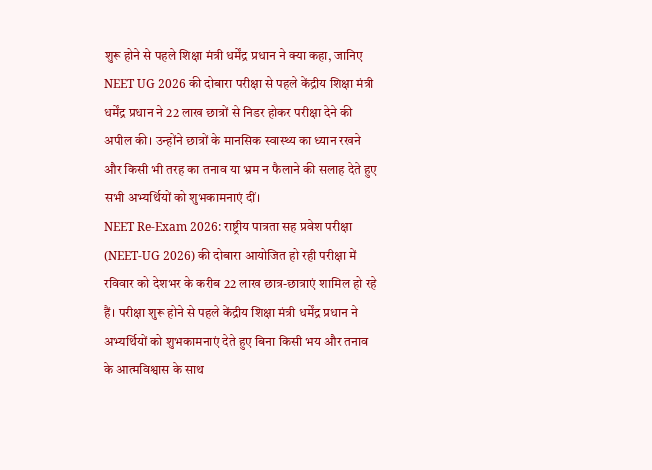शुरू होने से पहले शिक्षा मंत्री धर्मेंद्र प्रधान ने क्या कहा, जानिए
NEET UG 2026 की दोबारा परीक्षा से पहले केंद्रीय शिक्षा मंत्री धर्मेंद्र प्रधान ने 22 लाख छात्रों से निडर होकर परीक्षा देने की अपील की। उन्होंने छात्रों के मानसिक स्वास्थ्य का ध्यान रखने और किसी भी तरह का तनाव या भ्रम न फैलाने की सलाह देते हुए सभी अभ्यर्थियों को शुभकामनाएं दीं।
NEET Re-Exam 2026: राष्ट्रीय पात्रता सह प्रवेश परीक्षा (NEET-UG 2026) की दोबारा आयोजित हो रही परीक्षा में रविवार को देशभर के करीब 22 लाख छात्र-छात्राएं शामिल हो रहे हैं। परीक्षा शुरू होने से पहले केंद्रीय शिक्षा मंत्री धर्मेंद्र प्रधान ने अभ्यर्थियों को शुभकामनाएं देते हुए बिना किसी भय और तनाव के आत्मविश्वास के साथ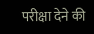परीक्षा देने की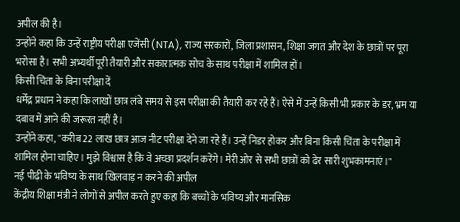अपील की है।
उन्होंने कहा कि उन्हें राष्ट्रीय परीक्षा एजेंसी (NTA), राज्य सरकारों, जिला प्रशासन, शिक्षा जगत और देश के छात्रों पर पूरा भरोसा है। सभी अभ्यर्थी पूरी तैयारी और सकारात्मक सोच के साथ परीक्षा में शामिल हों।
किसी चिंता के बिना परीक्षा दें
धर्मेंद्र प्रधान ने कहा कि लाखों छात्र लंबे समय से इस परीक्षा की तैयारी कर रहे हैं। ऐसे में उन्हें किसी भी प्रकार के डर, भ्रम या दबाव में आने की जरूरत नहीं है।
उन्होंने कहा, "करीब 22 लाख छात्र आज नीट परीक्षा देने जा रहे हैं। उन्हें निडर होकर और बिना किसी चिंता के परीक्षा में शामिल होना चाहिए। मुझे विश्वास है कि वे अच्छा प्रदर्शन करेंगे। मेरी ओर से सभी छात्रों को ढेर सारी शुभकामनाएं।"
नई पीढ़ी के भविष्य के साथ खिलवाड़ न करने की अपील
केंद्रीय शिक्षा मंत्री ने लोगों से अपील करते हुए कहा कि बच्चों के भविष्य और मानसिक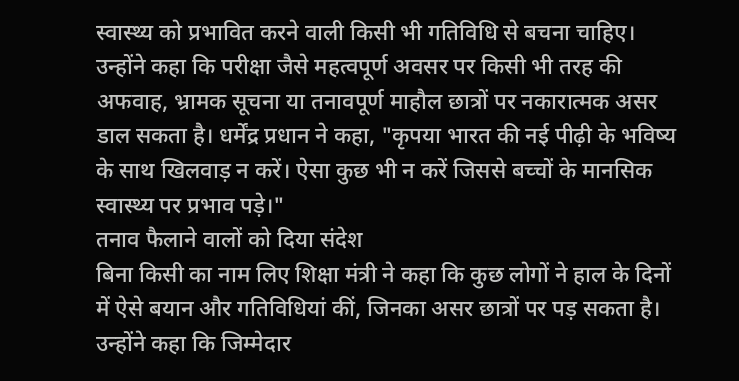स्वास्थ्य को प्रभावित करने वाली किसी भी गतिविधि से बचना चाहिए।
उन्होंने कहा कि परीक्षा जैसे महत्वपूर्ण अवसर पर किसी भी तरह की अफवाह, भ्रामक सूचना या तनावपूर्ण माहौल छात्रों पर नकारात्मक असर डाल सकता है। धर्मेंद्र प्रधान ने कहा, "कृपया भारत की नई पीढ़ी के भविष्य के साथ खिलवाड़ न करें। ऐसा कुछ भी न करें जिससे बच्चों के मानसिक स्वास्थ्य पर प्रभाव पड़े।"
तनाव फैलाने वालों को दिया संदेश
बिना किसी का नाम लिए शिक्षा मंत्री ने कहा कि कुछ लोगों ने हाल के दिनों में ऐसे बयान और गतिविधियां कीं, जिनका असर छात्रों पर पड़ सकता है।
उन्होंने कहा कि जिम्मेदार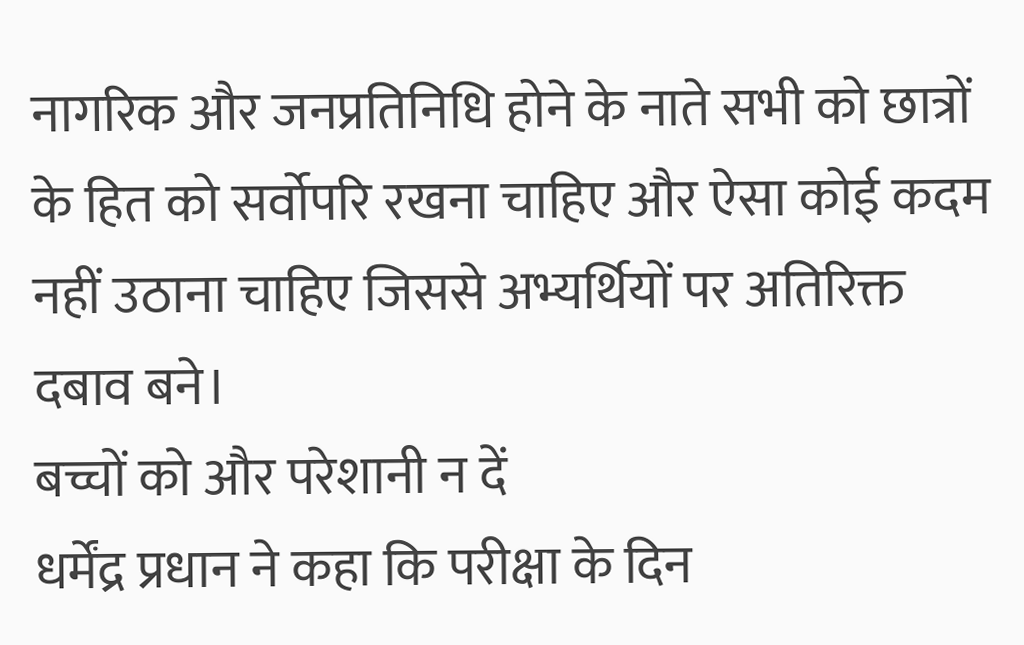नागरिक और जनप्रतिनिधि होने के नाते सभी को छात्रों के हित को सर्वोपरि रखना चाहिए और ऐसा कोई कदम नहीं उठाना चाहिए जिससे अभ्यर्थियों पर अतिरिक्त दबाव बने।
बच्चों को और परेशानी न दें
धर्मेंद्र प्रधान ने कहा कि परीक्षा के दिन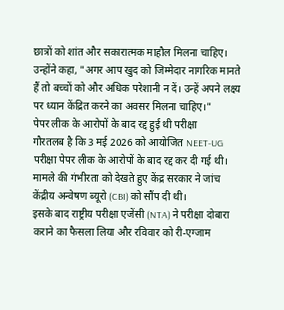छात्रों को शांत और सकारात्मक माहौल मिलना चाहिए। उन्होंने कहा, "अगर आप खुद को जिम्मेदार नागरिक मानते हैं तो बच्चों को और अधिक परेशानी न दें। उन्हें अपने लक्ष्य पर ध्यान केंद्रित करने का अवसर मिलना चाहिए।"
पेपर लीक के आरोपों के बाद रद्द हुई थी परीक्षा
गौरतलब है कि 3 मई 2026 को आयोजित NEET-UG परीक्षा पेपर लीक के आरोपों के बाद रद्द कर दी गई थी। मामले की गंभीरता को देखते हुए केंद्र सरकार ने जांच केंद्रीय अन्वेषण ब्यूरो (CBI) को सौंप दी थी।
इसके बाद राष्ट्रीय परीक्षा एजेंसी (NTA) ने परीक्षा दोबारा कराने का फैसला लिया और रविवार को री-एग्जाम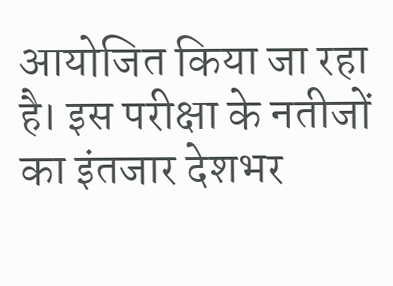आयोजित किया जा रहा है। इस परीक्षा के नतीजों का इंतजार देशभर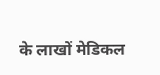के लाखों मेडिकल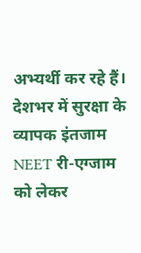अभ्यर्थी कर रहे हैं।
देशभर में सुरक्षा के व्यापक इंतजाम
NEET री-एग्जाम को लेकर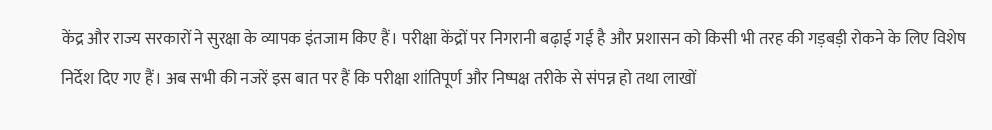केंद्र और राज्य सरकारों ने सुरक्षा के व्यापक इंतजाम किए हैं। परीक्षा केंद्रों पर निगरानी बढ़ाई गई है और प्रशासन को किसी भी तरह की गड़बड़ी रोकने के लिए विशेष निर्देश दिए गए हैं। अब सभी की नजरें इस बात पर हैं कि परीक्षा शांतिपूर्ण और निष्पक्ष तरीके से संपन्न हो तथा लाखों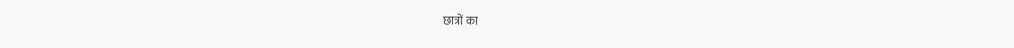छात्रों का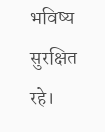भविष्य सुरक्षित रहे।